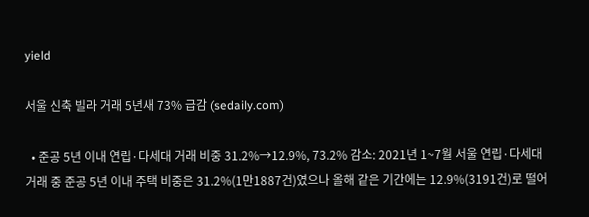yield

서울 신축 빌라 거래 5년새 73% 급감 (sedaily.com)

  • 준공 5년 이내 연립·다세대 거래 비중 31.2%→12.9%, 73.2% 감소: 2021년 1~7월 서울 연립·다세대 거래 중 준공 5년 이내 주택 비중은 31.2%(1만1887건)였으나 올해 같은 기간에는 12.9%(3191건)로 떨어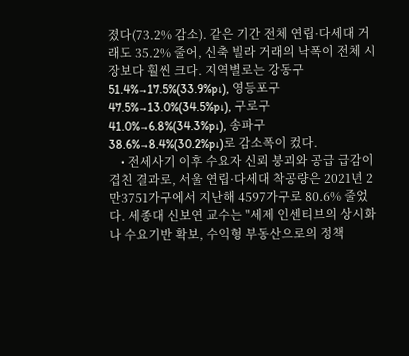졌다(73.2% 감소). 같은 기간 전체 연립·다세대 거래도 35.2% 줄어, 신축 빌라 거래의 낙폭이 전체 시장보다 훨씬 크다. 지역별로는 강동구 51.4%→17.5%(33.9%p↓), 영등포구 47.5%→13.0%(34.5%p↓), 구로구 41.0%→6.8%(34.3%p↓), 송파구 38.6%→8.4%(30.2%p↓)로 감소폭이 컸다.
    • 전세사기 이후 수요자 신뢰 붕괴와 공급 급감이 겹친 결과로, 서울 연립·다세대 착공량은 2021년 2만3751가구에서 지난해 4597가구로 80.6% 줄었다. 세종대 신보연 교수는 "세제 인센티브의 상시화나 수요기반 확보, 수익형 부동산으로의 정책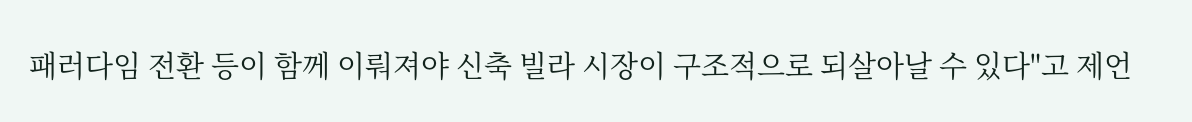패러다임 전환 등이 함께 이뤄져야 신축 빌라 시장이 구조적으로 되살아날 수 있다"고 제언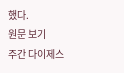했다.
원문 보기
주간 다이제스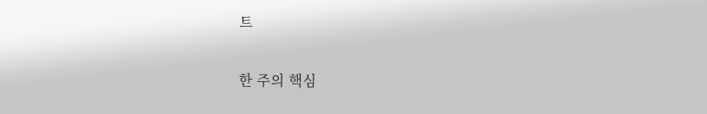트

한 주의 핵심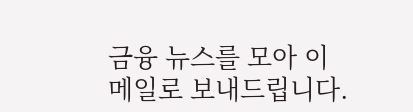금융 뉴스를 모아 이메일로 보내드립니다.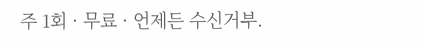주 1회 · 무료 · 언제든 수신거부.